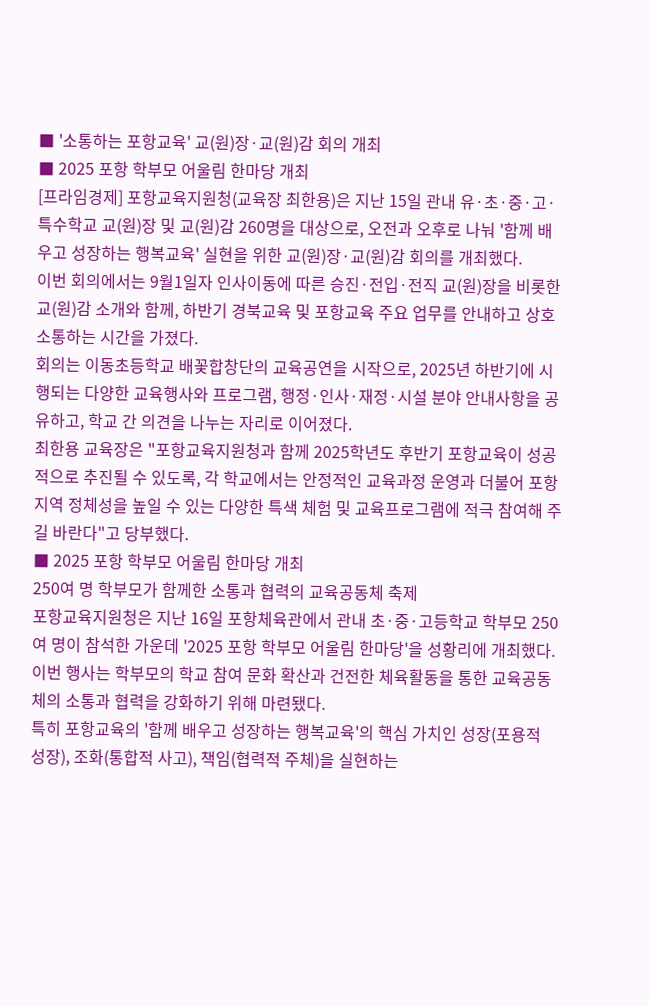■ '소통하는 포항교육' 교(원)장·교(원)감 회의 개최
■ 2025 포항 학부모 어울림 한마당 개최
[프라임경제] 포항교육지원청(교육장 최한용)은 지난 15일 관내 유·초·중·고·특수학교 교(원)장 및 교(원)감 260명을 대상으로, 오전과 오후로 나눠 '함께 배우고 성장하는 행복교육' 실현을 위한 교(원)장·교(원)감 회의를 개최했다.
이번 회의에서는 9월1일자 인사이동에 따른 승진·전입·전직 교(원)장을 비롯한 교(원)감 소개와 함께, 하반기 경북교육 및 포항교육 주요 업무를 안내하고 상호 소통하는 시간을 가졌다.
회의는 이동초등학교 배꽃합창단의 교육공연을 시작으로, 2025년 하반기에 시행되는 다양한 교육행사와 프로그램, 행정·인사·재정·시설 분야 안내사항을 공유하고, 학교 간 의견을 나누는 자리로 이어졌다.
최한용 교육장은 "포항교육지원청과 함께 2025학년도 후반기 포항교육이 성공적으로 추진될 수 있도록, 각 학교에서는 안정적인 교육과정 운영과 더불어 포항지역 정체성을 높일 수 있는 다양한 특색 체험 및 교육프로그램에 적극 참여해 주길 바란다"고 당부했다.
■ 2025 포항 학부모 어울림 한마당 개최
250여 명 학부모가 함께한 소통과 협력의 교육공동체 축제
포항교육지원청은 지난 16일 포항체육관에서 관내 초·중·고등학교 학부모 250여 명이 참석한 가운데 '2025 포항 학부모 어울림 한마당'을 성황리에 개최했다.
이번 행사는 학부모의 학교 참여 문화 확산과 건전한 체육활동을 통한 교육공동체의 소통과 협력을 강화하기 위해 마련됐다.
특히 포항교육의 '함께 배우고 성장하는 행복교육'의 핵심 가치인 성장(포용적 성장), 조화(통합적 사고), 책임(협력적 주체)을 실현하는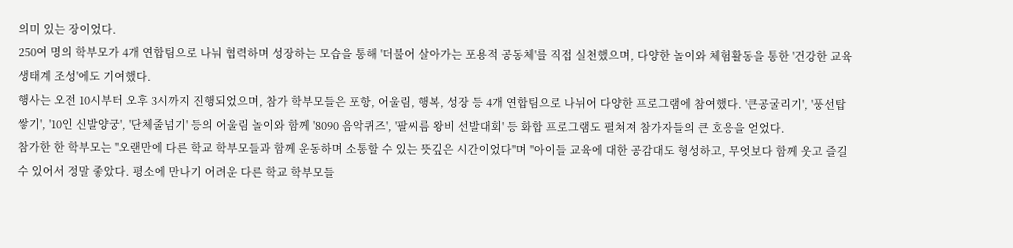의미 있는 장이었다.
250여 명의 학부모가 4개 연합팀으로 나눠 협력하며 성장하는 모습을 통해 '더불어 살아가는 포용적 공동체'를 직접 실천했으며, 다양한 놀이와 체험활동을 통한 '건강한 교육생태계 조성'에도 기여했다.
행사는 오전 10시부터 오후 3시까지 진행되었으며, 참가 학부모들은 포항, 어울림, 행복, 성장 등 4개 연합팀으로 나뉘어 다양한 프로그램에 참여했다. '큰공굴리기', '풍선탑쌓기', '10인 신발양궁', '단체줄넘기' 등의 어울림 놀이와 함께 '8090 음악퀴즈', '팔씨름 왕비 선발대회' 등 화합 프로그램도 펼쳐져 참가자들의 큰 호응을 얻었다.
참가한 한 학부모는 "오랜만에 다른 학교 학부모들과 함께 운동하며 소통할 수 있는 뜻깊은 시간이었다"며 "아이들 교육에 대한 공감대도 형성하고, 무엇보다 함께 웃고 즐길 수 있어서 정말 좋았다. 평소에 만나기 어려운 다른 학교 학부모들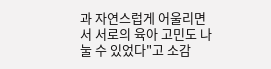과 자연스럽게 어울리면서 서로의 육아 고민도 나눌 수 있었다"고 소감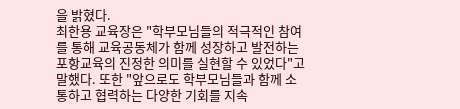을 밝혔다.
최한용 교육장은 "학부모님들의 적극적인 참여를 통해 교육공동체가 함께 성장하고 발전하는 포항교육의 진정한 의미를 실현할 수 있었다"고 말했다. 또한 "앞으로도 학부모님들과 함께 소통하고 협력하는 다양한 기회를 지속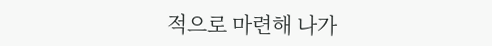적으로 마련해 나가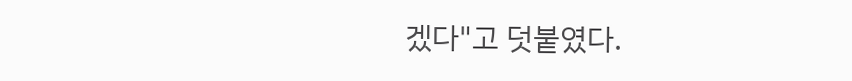겠다"고 덧붙였다.